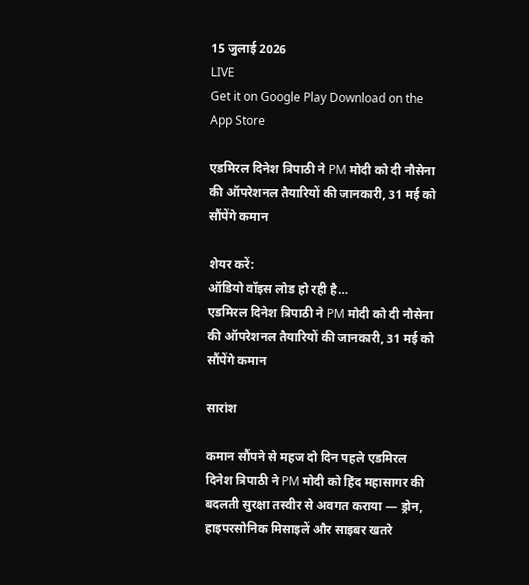15 जुलाई 2026
LIVE
Get it on Google Play Download on the App Store

एडमिरल दिनेश त्रिपाठी ने PM मोदी को दी नौसेना की ऑपरेशनल तैयारियों की जानकारी, 31 मई को सौंपेंगे कमान

शेयर करें:
ऑडियो वॉइस लोड हो रही है…
एडमिरल दिनेश त्रिपाठी ने PM मोदी को दी नौसेना की ऑपरेशनल तैयारियों की जानकारी, 31 मई को सौंपेंगे कमान

सारांश

कमान सौंपने से महज दो दिन पहले एडमिरल दिनेश त्रिपाठी ने PM मोदी को हिंद महासागर की बदलती सुरक्षा तस्वीर से अवगत कराया — ड्रोन, हाइपरसोनिक मिसाइलें और साइबर खतरे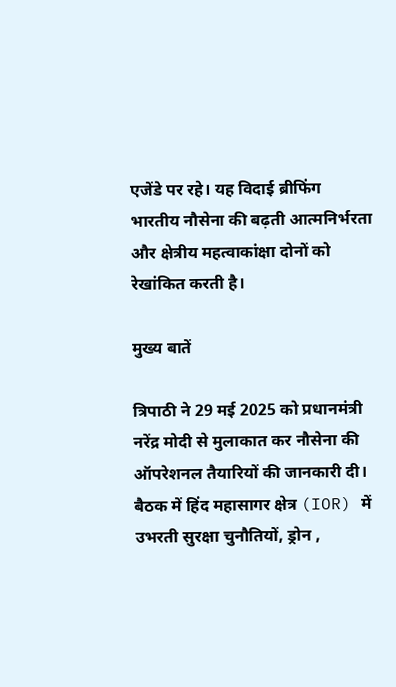एजेंडे पर रहे। यह विदाई ब्रीफिंग भारतीय नौसेना की बढ़ती आत्मनिर्भरता और क्षेत्रीय महत्वाकांक्षा दोनों को रेखांकित करती है।

मुख्य बातें

त्रिपाठी ने 29 मई 2025 को प्रधानमंत्री नरेंद्र मोदी से मुलाकात कर नौसेना की ऑपरेशनल तैयारियों की जानकारी दी।
बैठक में हिंद महासागर क्षेत्र (IOR) में उभरती सुरक्षा चुनौतियों, ड्रोन ,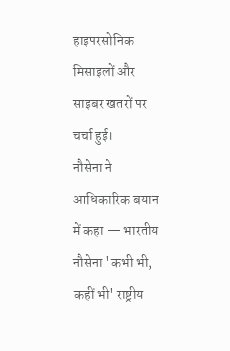हाइपरसोनिक मिसाइलों और साइबर खतरों पर चर्चा हुई।
नौसेना ने आधिकारिक बयान में कहा — भारतीय नौसेना 'कभी भी, कहीं भी' राष्ट्रीय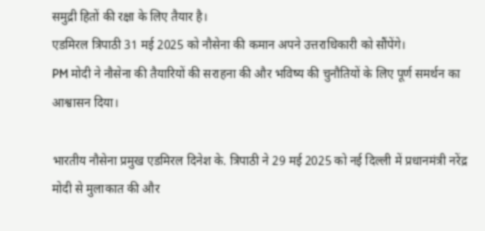समुद्री हितों की रक्षा के लिए तैयार है।
एडमिरल त्रिपाठी 31 मई 2025 को नौसेना की कमान अपने उत्तराधिकारी को सौंपेंगे।
PM मोदी ने नौसेना की तैयारियों की सराहना की और भविष्य की चुनौतियों के लिए पूर्ण समर्थन का आश्वासन दिया।

भारतीय नौसेना प्रमुख एडमिरल दिनेश के. त्रिपाठी ने 29 मई 2025 को नई दिल्ली में प्रधानमंत्री नरेंद्र मोदी से मुलाकात की और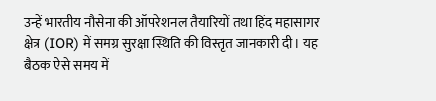उन्हें भारतीय नौसेना की ऑपरेशनल तैयारियों तथा हिंद महासागर क्षेत्र (IOR) में समग्र सुरक्षा स्थिति की विस्तृत जानकारी दी। यह बैठक ऐसे समय में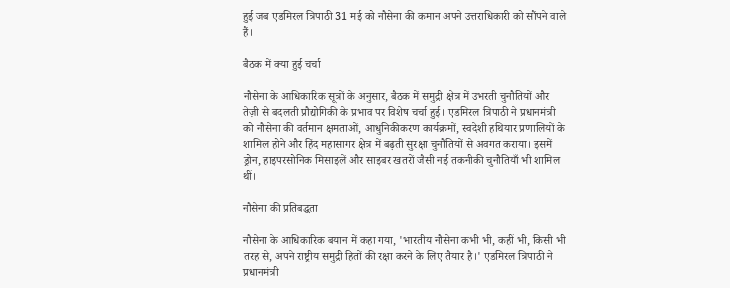हुई जब एडमिरल त्रिपाठी 31 मई को नौसेना की कमान अपने उत्तराधिकारी को सौंपने वाले हैं।

बैठक में क्या हुई चर्चा

नौसेना के आधिकारिक सूत्रों के अनुसार, बैठक में समुद्री क्षेत्र में उभरती चुनौतियों और तेज़ी से बदलती प्रौद्योगिकी के प्रभाव पर विशेष चर्चा हुई। एडमिरल त्रिपाठी ने प्रधानमंत्री को नौसेना की वर्तमान क्षमताओं, आधुनिकीकरण कार्यक्रमों, स्वदेशी हथियार प्रणालियों के शामिल होने और हिंद महासागर क्षेत्र में बढ़ती सुरक्षा चुनौतियों से अवगत कराया। इसमें ड्रोन, हाइपरसोनिक मिसाइलें और साइबर खतरों जैसी नई तकनीकी चुनौतियाँ भी शामिल थीं।

नौसेना की प्रतिबद्धता

नौसेना के आधिकारिक बयान में कहा गया, 'भारतीय नौसेना कभी भी, कहीं भी, किसी भी तरह से, अपने राष्ट्रीय समुद्री हितों की रक्षा करने के लिए तैयार है।' एडमिरल त्रिपाठी ने प्रधानमंत्री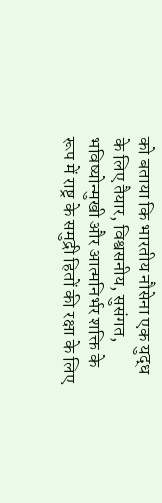को बताया कि भारतीय नौसेना एक युद्ध के लिए तैयार, विश्वसनीय, सुसंगत, भविष्योन्मुखी और आत्मनिर्भर शक्ति के रूप में राष्ट्र के समुद्री हितों की रक्षा के लिए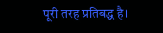पूरी तरह प्रतिबद्ध है।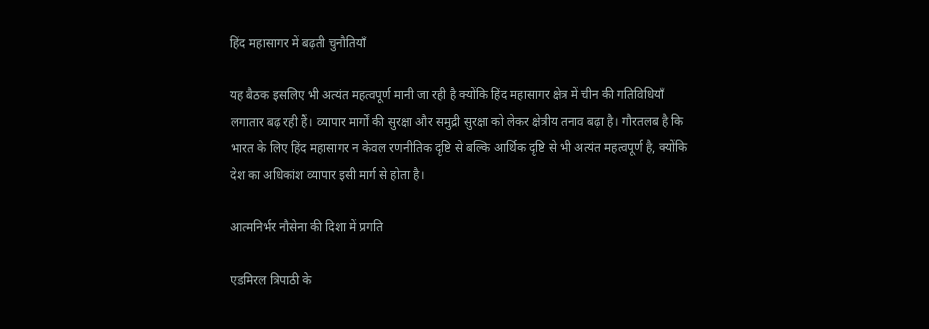हिंद महासागर में बढ़ती चुनौतियाँ

यह बैठक इसलिए भी अत्यंत महत्वपूर्ण मानी जा रही है क्योंकि हिंद महासागर क्षेत्र में चीन की गतिविधियाँ लगातार बढ़ रही हैं। व्यापार मार्गों की सुरक्षा और समुद्री सुरक्षा को लेकर क्षेत्रीय तनाव बढ़ा है। गौरतलब है कि भारत के लिए हिंद महासागर न केवल रणनीतिक दृष्टि से बल्कि आर्थिक दृष्टि से भी अत्यंत महत्वपूर्ण है, क्योंकि देश का अधिकांश व्यापार इसी मार्ग से होता है।

आत्मनिर्भर नौसेना की दिशा में प्रगति

एडमिरल त्रिपाठी के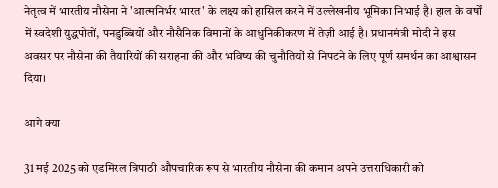नेतृत्व में भारतीय नौसेना ने 'आत्मनिर्भर भारत' के लक्ष्य को हासिल करने में उल्लेखनीय भूमिका निभाई है। हाल के वर्षों में स्वदेशी युद्धपोतों, पनडुब्बियों और नौसैनिक विमानों के आधुनिकीकरण में तेज़ी आई है। प्रधानमंत्री मोदी ने इस अवसर पर नौसेना की तैयारियों की सराहना की और भविष्य की चुनौतियों से निपटने के लिए पूर्ण समर्थन का आश्वासन दिया।

आगे क्या

31 मई 2025 को एडमिरल त्रिपाठी औपचारिक रूप से भारतीय नौसेना की कमान अपने उत्तराधिकारी को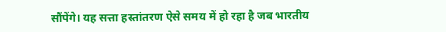सौंपेंगे। यह सत्ता हस्तांतरण ऐसे समय में हो रहा है जब भारतीय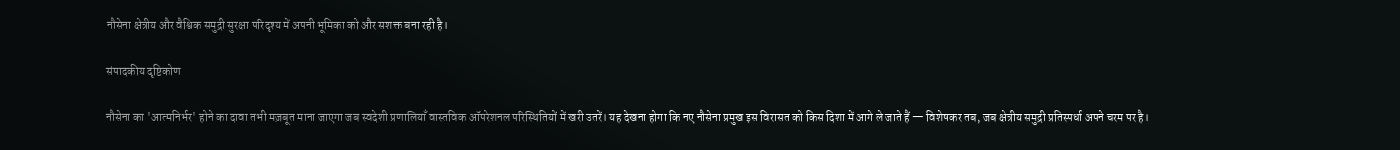नौसेना क्षेत्रीय और वैश्विक समुद्री सुरक्षा परिदृश्य में अपनी भूमिका को और सशक्त बना रही है।

संपादकीय दृष्टिकोण

नौसेना का 'आत्मनिर्भर' होने का दावा तभी मज़बूत माना जाएगा जब स्वदेशी प्रणालियाँ वास्तविक ऑपरेशनल परिस्थितियों में खरी उतरें। यह देखना होगा कि नए नौसेना प्रमुख इस विरासत को किस दिशा में आगे ले जाते हैं — विशेषकर तब, जब क्षेत्रीय समुद्री प्रतिस्पर्धा अपने चरम पर है।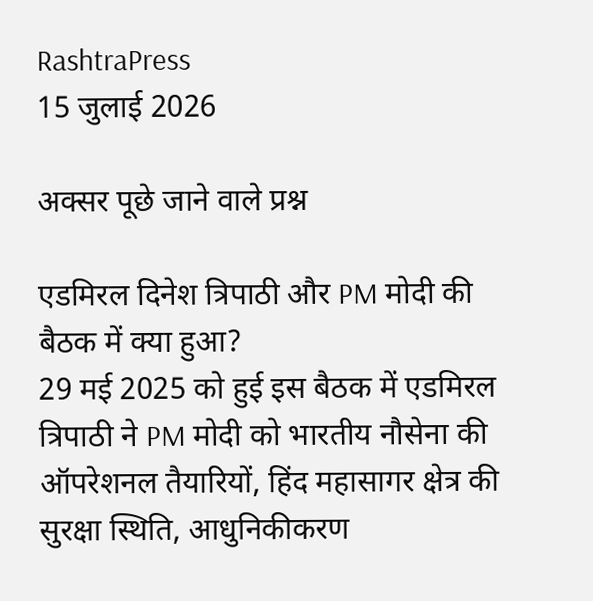RashtraPress
15 जुलाई 2026

अक्सर पूछे जाने वाले प्रश्न

एडमिरल दिनेश त्रिपाठी और PM मोदी की बैठक में क्या हुआ?
29 मई 2025 को हुई इस बैठक में एडमिरल त्रिपाठी ने PM मोदी को भारतीय नौसेना की ऑपरेशनल तैयारियों, हिंद महासागर क्षेत्र की सुरक्षा स्थिति, आधुनिकीकरण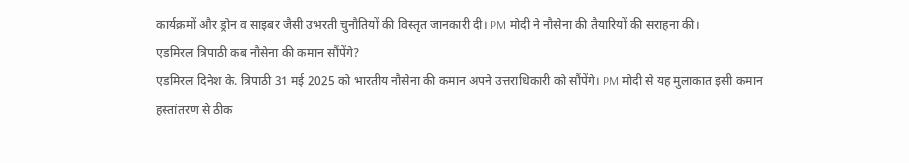कार्यक्रमों और ड्रोन व साइबर जैसी उभरती चुनौतियों की विस्तृत जानकारी दी। PM मोदी ने नौसेना की तैयारियों की सराहना की।
एडमिरल त्रिपाठी कब नौसेना की कमान सौंपेंगे?
एडमिरल दिनेश के. त्रिपाठी 31 मई 2025 को भारतीय नौसेना की कमान अपने उत्तराधिकारी को सौंपेंगे। PM मोदी से यह मुलाकात इसी कमान हस्तांतरण से ठीक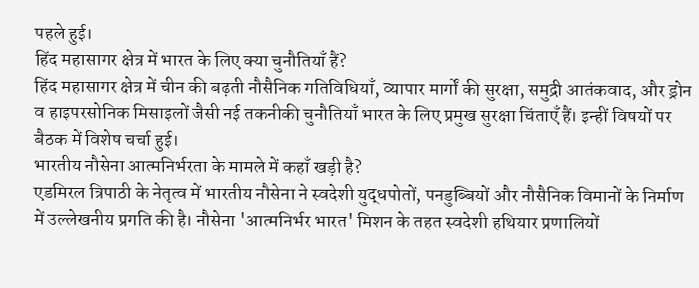पहले हुई।
हिंद महासागर क्षेत्र में भारत के लिए क्या चुनौतियाँ हैं?
हिंद महासागर क्षेत्र में चीन की बढ़ती नौसैनिक गतिविधियाँ, व्यापार मार्गों की सुरक्षा, समुद्री आतंकवाद, और ड्रोन व हाइपरसोनिक मिसाइलों जैसी नई तकनीकी चुनौतियाँ भारत के लिए प्रमुख सुरक्षा चिंताएँ हैं। इन्हीं विषयों पर बैठक में विशेष चर्चा हुई।
भारतीय नौसेना आत्मनिर्भरता के मामले में कहाँ खड़ी है?
एडमिरल त्रिपाठी के नेतृत्व में भारतीय नौसेना ने स्वदेशी युद्धपोतों, पनडुब्बियों और नौसैनिक विमानों के निर्माण में उल्लेखनीय प्रगति की है। नौसेना 'आत्मनिर्भर भारत' मिशन के तहत स्वदेशी हथियार प्रणालियों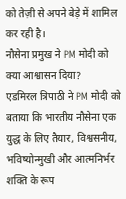को तेज़ी से अपने बेड़े में शामिल कर रही है।
नौसेना प्रमुख ने PM मोदी को क्या आश्वासन दिया?
एडमिरल त्रिपाठी ने PM मोदी को बताया कि भारतीय नौसेना एक युद्ध के लिए तैयार, विश्वसनीय, भविष्योन्मुखी और आत्मनिर्भर शक्ति के रूप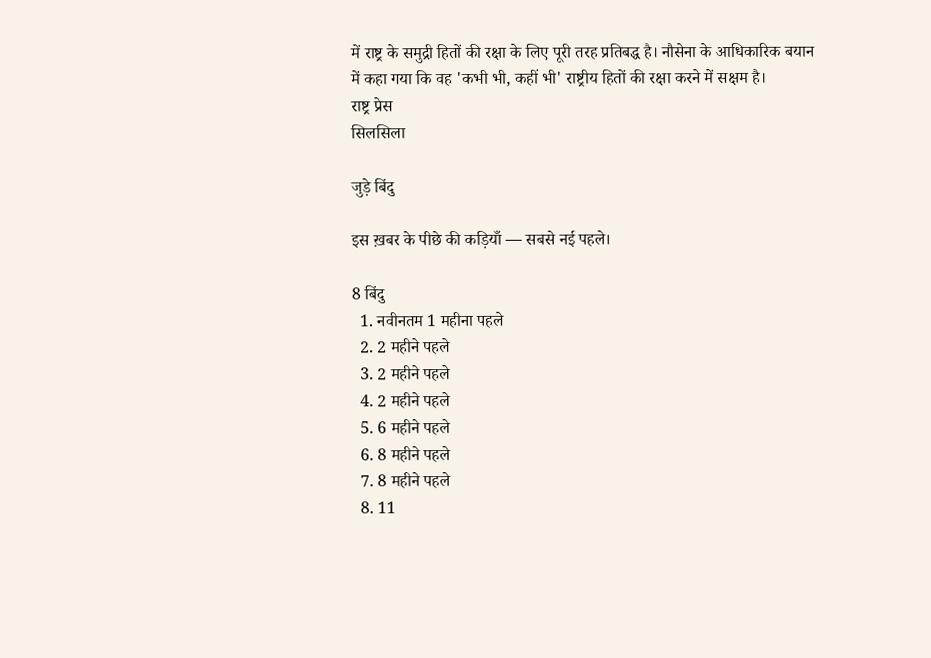में राष्ट्र के समुद्री हितों की रक्षा के लिए पूरी तरह प्रतिबद्ध है। नौसेना के आधिकारिक बयान में कहा गया कि वह 'कभी भी, कहीं भी' राष्ट्रीय हितों की रक्षा करने में सक्षम है।
राष्ट्र प्रेस
सिलसिला

जुड़े बिंदु

इस ख़बर के पीछे की कड़ियाँ — सबसे नई पहले।

8 बिंदु
  1. नवीनतम 1 महीना पहले
  2. 2 महीने पहले
  3. 2 महीने पहले
  4. 2 महीने पहले
  5. 6 महीने पहले
  6. 8 महीने पहले
  7. 8 महीने पहले
  8. 11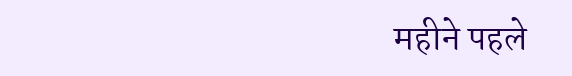महीने पहले